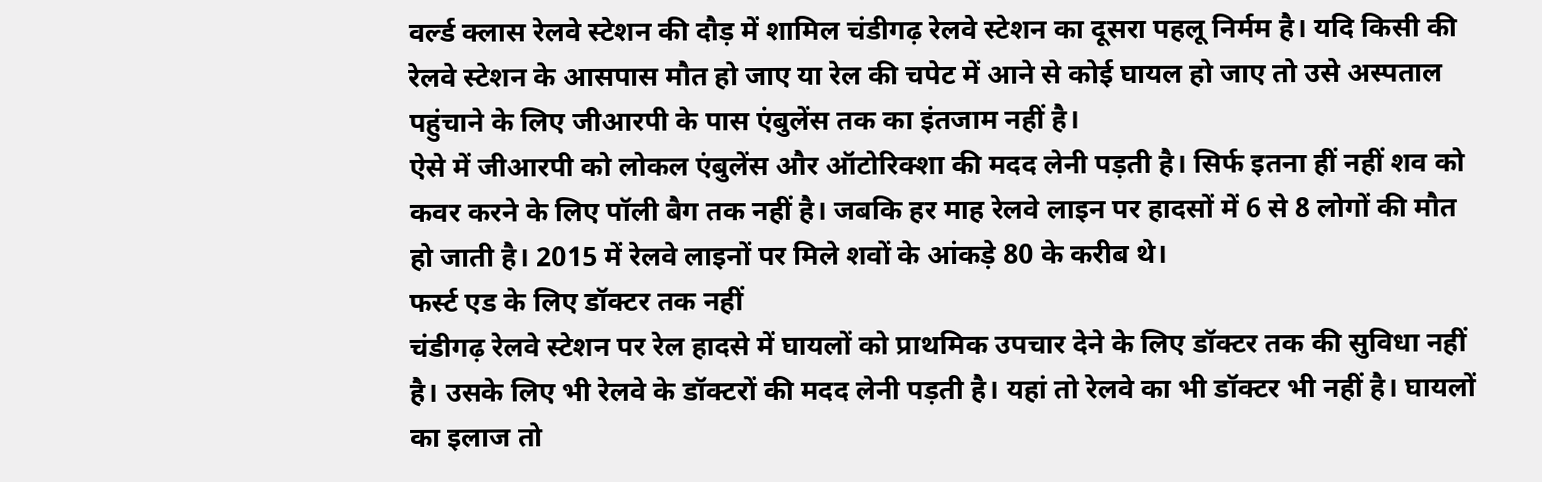वर्ल्ड क्लास रेलवे स्टेशन की दौड़ में शामिल चंडीगढ़ रेलवे स्टेशन का दूसरा पहलू निर्मम है। यदि किसी की रेलवे स्टेशन के आसपास मौत हो जाए या रेल की चपेट में आने से कोई घायल हो जाए तो उसे अस्पताल पहुंचाने के लिए जीआरपी के पास एंबुलेंस तक का इंतजाम नहीं है।
ऐसे में जीआरपी को लोकल एंबुलेंस और ऑटोरिक्शा की मदद लेनी पड़ती है। सिर्फ इतना हीं नहीं शव को कवर करने के लिए पॉली बैग तक नहीं है। जबकि हर माह रेलवे लाइन पर हादसों में 6 से 8 लोगों की मौत हो जाती है। 2015 में रेलवे लाइनों पर मिले शवों के आंकड़े 80 के करीब थे।
फर्स्ट एड के लिए डॉक्टर तक नहीं
चंडीगढ़ रेलवे स्टेशन पर रेल हादसे में घायलों को प्राथमिक उपचार देने के लिए डॉक्टर तक की सुविधा नहीं है। उसके लिए भी रेलवे के डॉक्टरों की मदद लेनी पड़ती है। यहां तो रेलवे का भी डॉक्टर भी नहीं है। घायलों का इलाज तो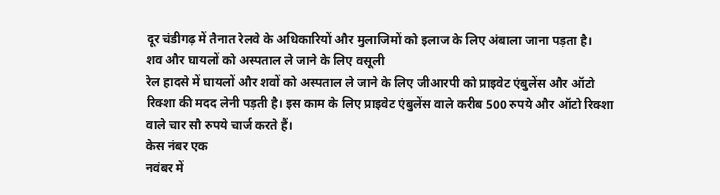दूर चंडीगढ़ में तैनात रेलवे के अधिकारियों और मुलाजिमों को इलाज के लिए अंबाला जाना पड़ता है।
शव और घायलों को अस्पताल ले जाने के लिए वसूली
रेल हादसे में घायलों और शवों को अस्पताल ले जाने के लिए जीआरपी को प्राइवेट एंबुलेंस और ऑटो रिक्शा की मदद लेनी पड़ती है। इस काम के लिए प्राइवेट एंबुलेंस वाले करीब 500 रुपये और ऑटो रिक्शा वाले चार सौ रुपये चार्ज करते हैं।
केस नंबर एक
नवंबर में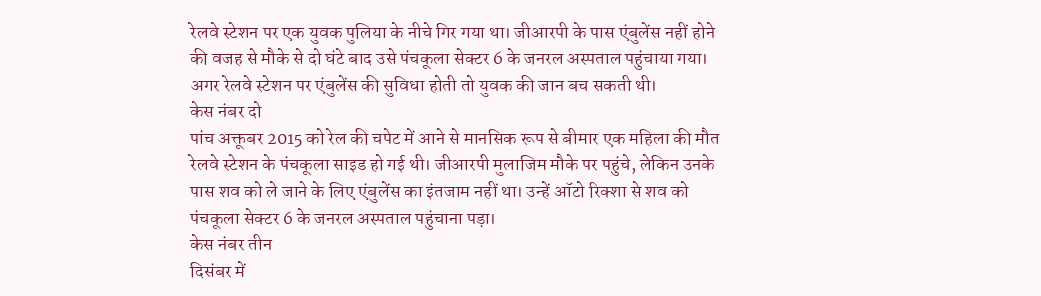रेलवे स्टेशन पर एक युवक पुलिया के नीचे गिर गया था। जीआरपी के पास एंबुलेंस नहीं होने की वजह से मौके से दो घंटे बाद उसे पंचकूला सेक्टर 6 के जनरल अस्पताल पहुंचाया गया। अगर रेलवे स्टेशन पर एंबुलेंस की सुविधा होती तो युवक की जान बच सकती थी।
केस नंबर दो
पांच अक्तूबर 2015 को रेल की चपेट में आने से मानसिक रूप से बीमार एक महिला की मौत रेलवे स्टेशन के पंचकूला साइड हो गई थी। जीआरपी मुलाजिम मौके पर पहुंचे, लेकिन उनके पास शव को ले जाने के लिए एंबुलेंस का इंतजाम नहीं था। उन्हें ऑटो रिक्शा से शव को पंचकूला सेक्टर 6 के जनरल अस्पताल पहुंचाना पड़ा।
केस नंबर तीन
दिसंबर में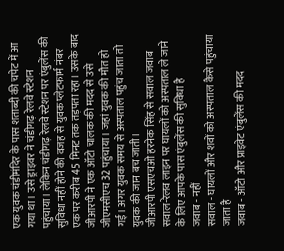एक युवक चंडीमंदिर के पास शताब्दी की चपेट में आ गया था। उसे ड्राइवर ने चंडीगढ़ रेलवे स्टेशन पहुंचाया। लेकिन चंडीगढ़ रेलवे स्टेशन पर एंबुलेंस की सुविधा नहीं होने की वजह से युवक प्लेटफार्म नंबर एक पर करीब 45 मिनट तक तड़पता रहा। उसके बाद जीआरपी ने एक ऑटो चालक की मदद से उसे जीएमसीएच 32 पहुंचाया। जहां युवक की मौत हो गई। अगर युवक समय से अस्पताल पहुंच जाता तो युवक की जान बच जाती।
जीआरपी एसएचओ हरनेक सिंह से सवाल जवाब
सवाल-रेलव लाइन पर घायलों को अस्पताल ले जाने के लिए आपके पास एंबुलेंस की सुविधा है
जवाब - नहीं
सवाल - घायलों और शवों को अस्पताल कैसे पहुंचाया जाता है
जवाब - ऑटो और प्राइवेट एंबुलेंस की मदद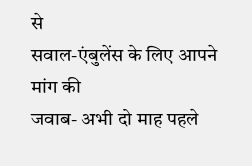से
सवाल-एंबुलेंस के लिए आपने मांग की
जवाब- अभी दो माह पहले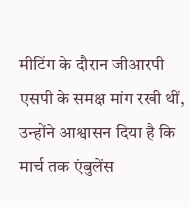मीटिंग के दौरान जीआरपी एसपी के समक्ष मांग रखी थीं, उन्होंने आश्वासन दिया है कि मार्च तक एंबुलेंस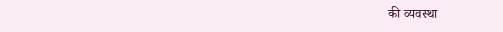की व्यवस्था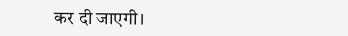कर दी जाएगी।